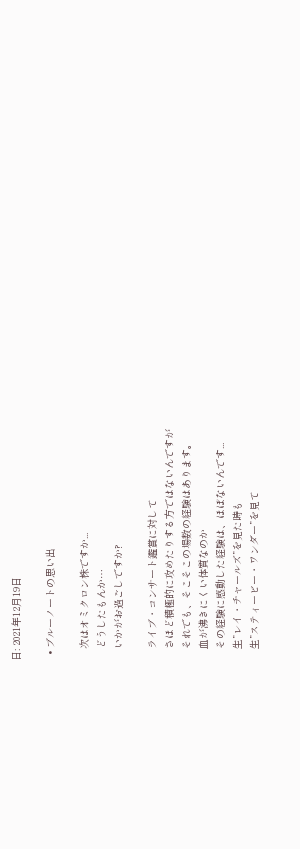日: 2021年12月19日

  • ブルーノートの思い出

    次はオミクロン株ですか...
    どうしたもんか…
    いかがお過ごしですか?

    ライブ・コンサート鑑賞に対して
    さほど積極的に攻めたりする方ではないんですが
    それでも、そこそこの場数の経験はあります。
    血が沸きにくい体質なのか
    その経験に感動した経験は、ほぼないんです...
    生”レイ・チャールズ”を見た時も
    生”スティービー・ワンダー”を見て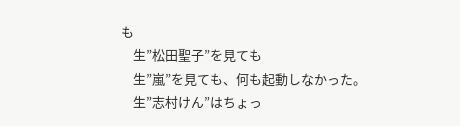も
    生”松田聖子”を見ても
    生”嵐”を見ても、何も起動しなかった。
    生”志村けん”はちょっ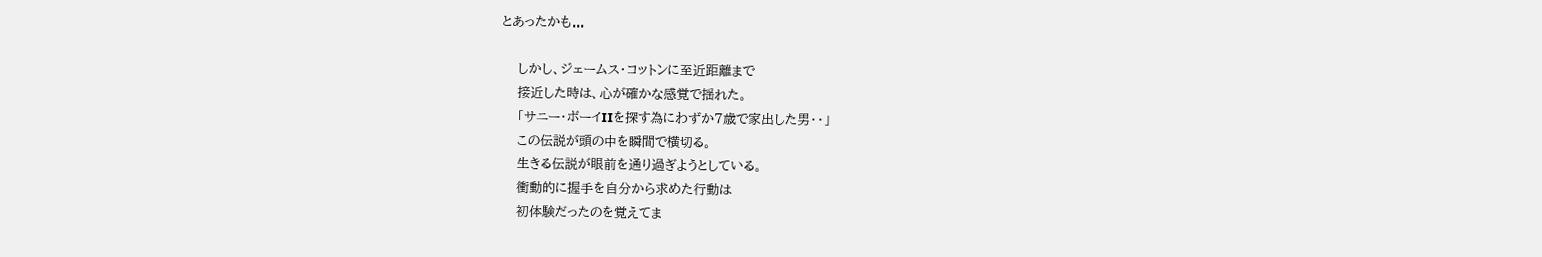とあったかも...

    しかし、ジェームス・コットンに至近距離まで
    接近した時は、心が確かな感覚で揺れた。
    「サニー・ボーイIIを探す為にわずか7歳で家出した男・・」
    この伝説が頭の中を瞬間で横切る。
    生きる伝説が眼前を通り過ぎようとしている。
    衝動的に握手を自分から求めた行動は
    初体験だったのを覚えてま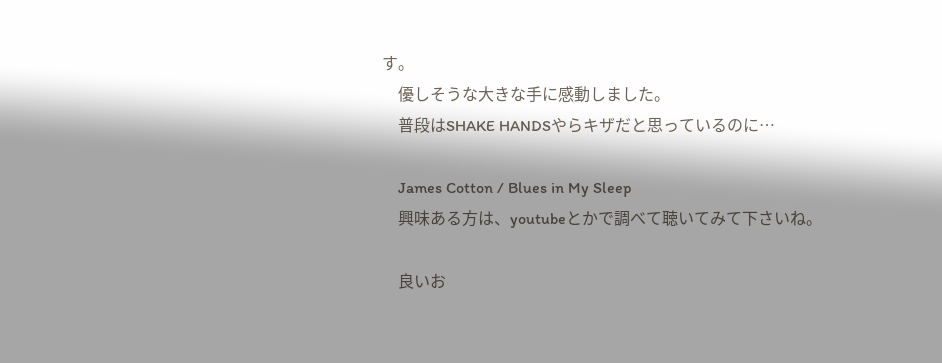す。
    優しそうな大きな手に感動しました。
    普段はSHAKE HANDSやらキザだと思っているのに…

    James Cotton / Blues in My Sleep
    興味ある方は、youtubeとかで調べて聴いてみて下さいね。

    良いお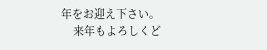年をお迎え下さい。
    来年もよろしくど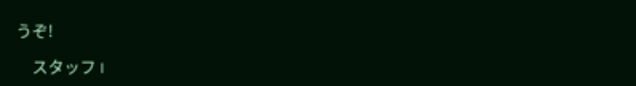うぞ!

    スタッフ I